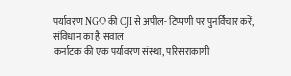पर्यावरण NGO की CJI से अपील- टिप्पणी पर पुनर्विचार करें, संविधान का है सवाल
कर्नाटक की एक पर्यावरण संस्था, परिसराकागी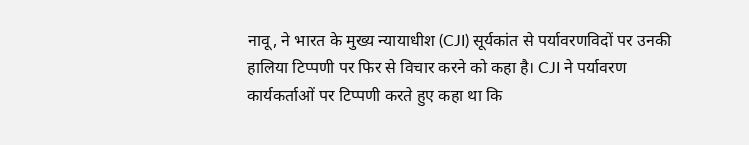नावू, ने भारत के मुख्य न्यायाधीश (CJI) सूर्यकांत से पर्यावरणविदों पर उनकी हालिया टिप्पणी पर फिर से विचार करने को कहा है। CJI ने पर्यावरण कार्यकर्ताओं पर टिप्पणी करते हुए कहा था कि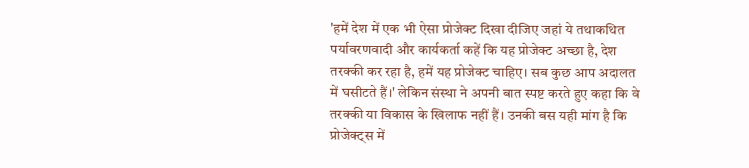'हमें देश में एक भी ऐसा प्रोजेक्ट दिखा दीजिए जहां ये तथाकथित पर्यावरणवादी और कार्यकर्ता कहें कि यह प्रोजेक्ट अच्छा है, देश तरक्की कर रहा है, हमें यह प्रोजेक्ट चाहिए। सब कुछ आप अदालत में घसीटते हैं।' लेकिन संस्था ने अपनी बात स्पष्ट करते हुए कहा कि वे तरक्की या विकास के खिलाफ नहीं हैं। उनकी बस यही मांग है कि प्रोजेक्ट्स में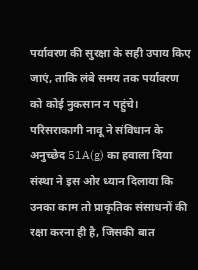पर्यावरण की सुरक्षा के सही उपाय किए जाएं, ताकि लंबे समय तक पर्यावरण को कोई नुकसान न पहुंचे।
परिसराकागी नावू ने संविधान के अनुच्छेद 51A(g) का हवाला दिया
संस्था ने इस ओर ध्यान दिलाया कि उनका काम तो प्राकृतिक संसाधनों की रक्षा करना ही है, जिसकी बात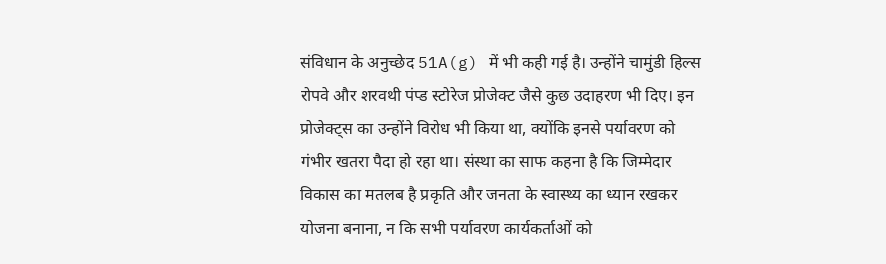संविधान के अनुच्छेद 51A(g) में भी कही गई है। उन्होंने चामुंडी हिल्स रोपवे और शरवथी पंप्ड स्टोरेज प्रोजेक्ट जैसे कुछ उदाहरण भी दिए। इन प्रोजेक्ट्स का उन्होंने विरोध भी किया था, क्योंकि इनसे पर्यावरण को गंभीर खतरा पैदा हो रहा था। संस्था का साफ कहना है कि जिम्मेदार विकास का मतलब है प्रकृति और जनता के स्वास्थ्य का ध्यान रखकर योजना बनाना, न कि सभी पर्यावरण कार्यकर्ताओं को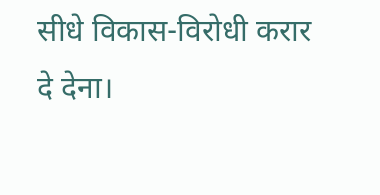सीधे विकास-विरोधी करार दे देना।